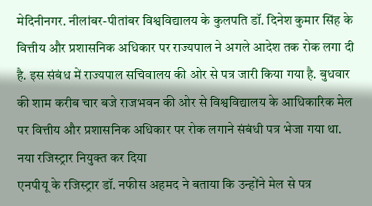मेदिनीनगर. नीलांबर-पीतांबर विश्वविद्यालय के कुलपति डॉ. दिनेश कुमार सिंह के वित्तीय और प्रशासनिक अधिकार पर राज्यपाल ने अगले आदेश तक रोक लगा दी है. इस संबंध में राज्यपाल सचिवालय की ओर से पत्र जारी किया गया है. बुधवार की शाम करीब चार बजे राजभवन की ओर से विश्वविद्यालय के आधिकारिक मेल पर वित्तीय और प्रशासनिक अधिकार पर रोक लगाने संबंधी पत्र भेजा गया था.
नया रजिस्ट्रार नियुक्त कर दिया
एनपीयू के रजिस्ट्रार डॉ. नफीस अहमद ने बताया कि उन्होंने मेल से पत्र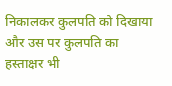निकालकर कुलपति को दिखाया और उस पर कुलपति का हस्ताक्षर भी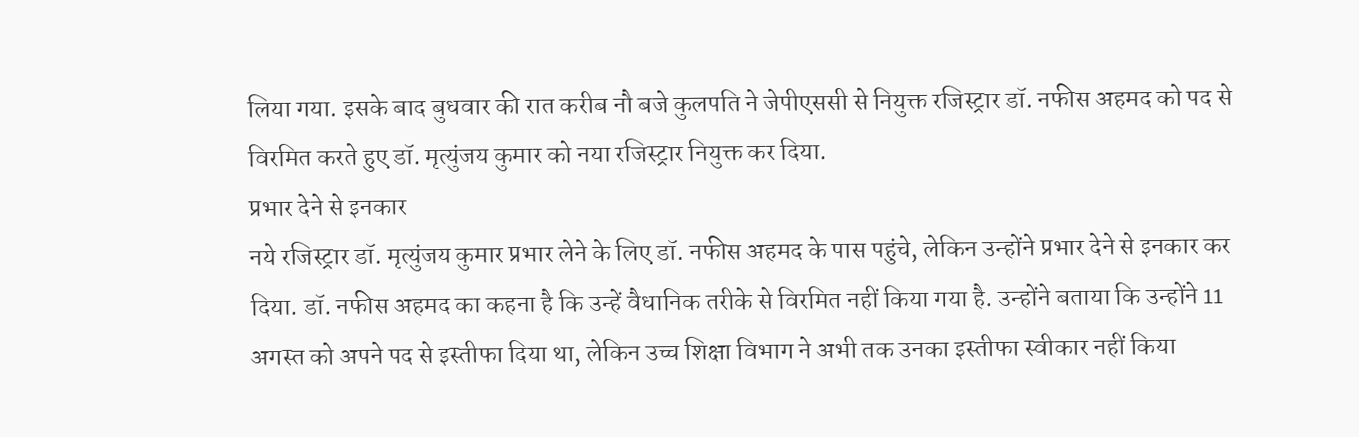लिया गया. इसके बाद बुधवार की रात करीब नौ बजे कुलपति ने जेपीएससी से नियुक्त रजिस्ट्रार डॉ. नफीस अहमद को पद से विरमित करते हुए डॉ. मृत्युंजय कुमार को नया रजिस्ट्रार नियुक्त कर दिया.
प्रभार देने से इनकार
नये रजिस्ट्रार डॉ. मृत्युंजय कुमार प्रभार लेने के लिए डॉ. नफीस अहमद के पास पहुंचे, लेकिन उन्होंने प्रभार देने से इनकार कर दिया. डॉ. नफीस अहमद का कहना है कि उन्हें वैधानिक तरीके से विरमित नहीं किया गया है. उन्होंने बताया कि उन्होंने 11 अगस्त को अपने पद से इस्तीफा दिया था, लेकिन उच्च शिक्षा विभाग ने अभी तक उनका इस्तीफा स्वीकार नहीं किया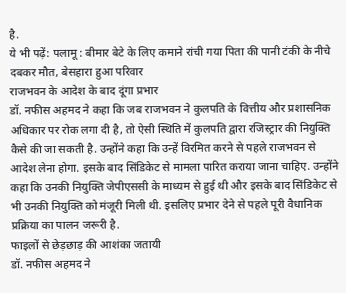है.
ये भी पढ़ें: पलामू : बीमार बेटे के लिए कमाने रांची गया पिता की पानी टंकी के नीचे दबकर मौत, बेसहारा हुआ परिवार
राजभवन के आदेश के बाद दूंगा प्रभार
डॉ. नफीस अहमद ने कहा कि जब राजभवन ने कुलपति के वित्तीय और प्रशासनिक अधिकार पर रोक लगा दी है, तो ऐसी स्थिति में कुलपति द्वारा रजिस्ट्रार की नियुक्ति कैसे की जा सकती है. उन्होंने कहा कि उन्हें विरमित करने से पहले राजभवन से आदेश लेना होगा. इसके बाद सिंडिकेट से मामला पारित कराया जाना चाहिए. उन्होंने कहा कि उनकी नियुक्ति जेपीएससी के माध्यम से हुई थी और इसके बाद सिंडिकेट से भी उनकी नियुक्ति को मंजूरी मिली थी. इसलिए प्रभार देने से पहले पूरी वैधानिक प्रक्रिया का पालन जरूरी है.
फाइलों से छेड़छाड़ की आशंका जतायी
डॉ. नफीस अहमद ने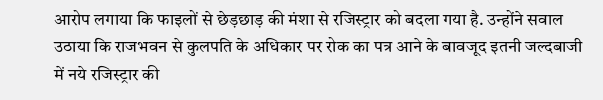आरोप लगाया कि फाइलों से छेड़छाड़ की मंशा से रजिस्ट्रार को बदला गया है. उन्होंने सवाल उठाया कि राजभवन से कुलपति के अधिकार पर रोक का पत्र आने के बावजूद इतनी जल्दबाजी में नये रजिस्ट्रार की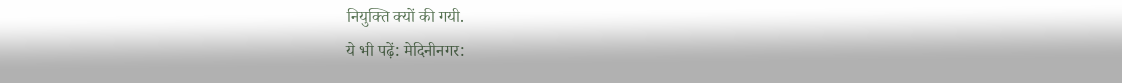नियुक्ति क्यों की गयी.
ये भी पढ़ें: मेदिनीनगर: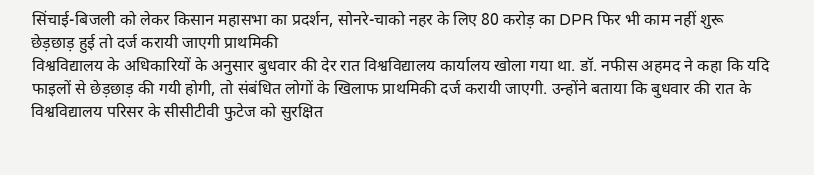सिंचाई-बिजली को लेकर किसान महासभा का प्रदर्शन, सोनरे-चाको नहर के लिए 80 करोड़ का DPR फिर भी काम नहीं शुरू
छेड़छाड़ हुई तो दर्ज करायी जाएगी प्राथमिकी
विश्वविद्यालय के अधिकारियों के अनुसार बुधवार की देर रात विश्वविद्यालय कार्यालय खोला गया था. डॉ. नफीस अहमद ने कहा कि यदि फाइलों से छेड़छाड़ की गयी होगी, तो संबंधित लोगों के खिलाफ प्राथमिकी दर्ज करायी जाएगी. उन्होंने बताया कि बुधवार की रात के विश्वविद्यालय परिसर के सीसीटीवी फुटेज को सुरक्षित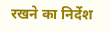रखने का निर्देश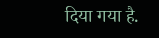दिया गया है.